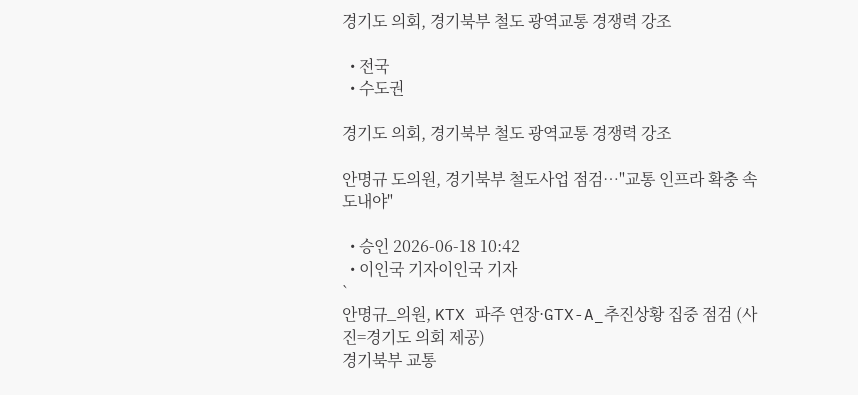경기도 의회, 경기북부 철도 광역교통 경쟁력 강조

  • 전국
  • 수도권

경기도 의회, 경기북부 철도 광역교통 경쟁력 강조

안명규 도의원, 경기북부 철도사업 점검…"교통 인프라 확충 속도내야"

  • 승인 2026-06-18 10:42
  • 이인국 기자이인국 기자
`
안명규_의원, KTX 파주 연장·GTX-A_추진상황 집중 점검 (사진=경기도 의회 제공)
경기북부 교통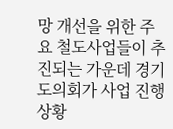망 개선을 위한 주요 철도사업들이 추진되는 가운데 경기도의회가 사업 진행 상황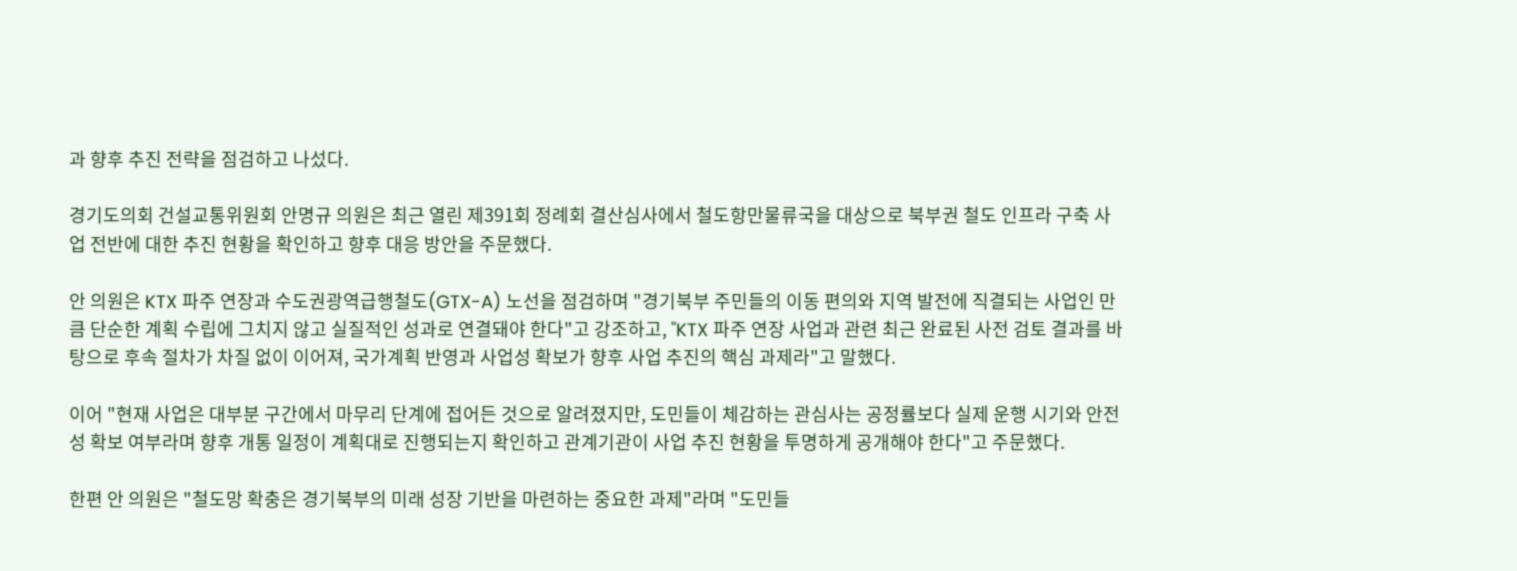과 향후 추진 전략을 점검하고 나섰다.

경기도의회 건설교통위원회 안명규 의원은 최근 열린 제391회 정례회 결산심사에서 철도항만물류국을 대상으로 북부권 철도 인프라 구축 사업 전반에 대한 추진 현황을 확인하고 향후 대응 방안을 주문했다.

안 의원은 KTX 파주 연장과 수도권광역급행철도(GTX-A) 노선을 점검하며 "경기북부 주민들의 이동 편의와 지역 발전에 직결되는 사업인 만큼 단순한 계획 수립에 그치지 않고 실질적인 성과로 연결돼야 한다"고 강조하고, "KTX 파주 연장 사업과 관련 최근 완료된 사전 검토 결과를 바탕으로 후속 절차가 차질 없이 이어져, 국가계획 반영과 사업성 확보가 향후 사업 추진의 핵심 과제라"고 말했다.

이어 "현재 사업은 대부분 구간에서 마무리 단계에 접어든 것으로 알려졌지만, 도민들이 체감하는 관심사는 공정률보다 실제 운행 시기와 안전성 확보 여부라며 향후 개통 일정이 계획대로 진행되는지 확인하고 관계기관이 사업 추진 현황을 투명하게 공개해야 한다"고 주문했다.

한편 안 의원은 "철도망 확충은 경기북부의 미래 성장 기반을 마련하는 중요한 과제"라며 "도민들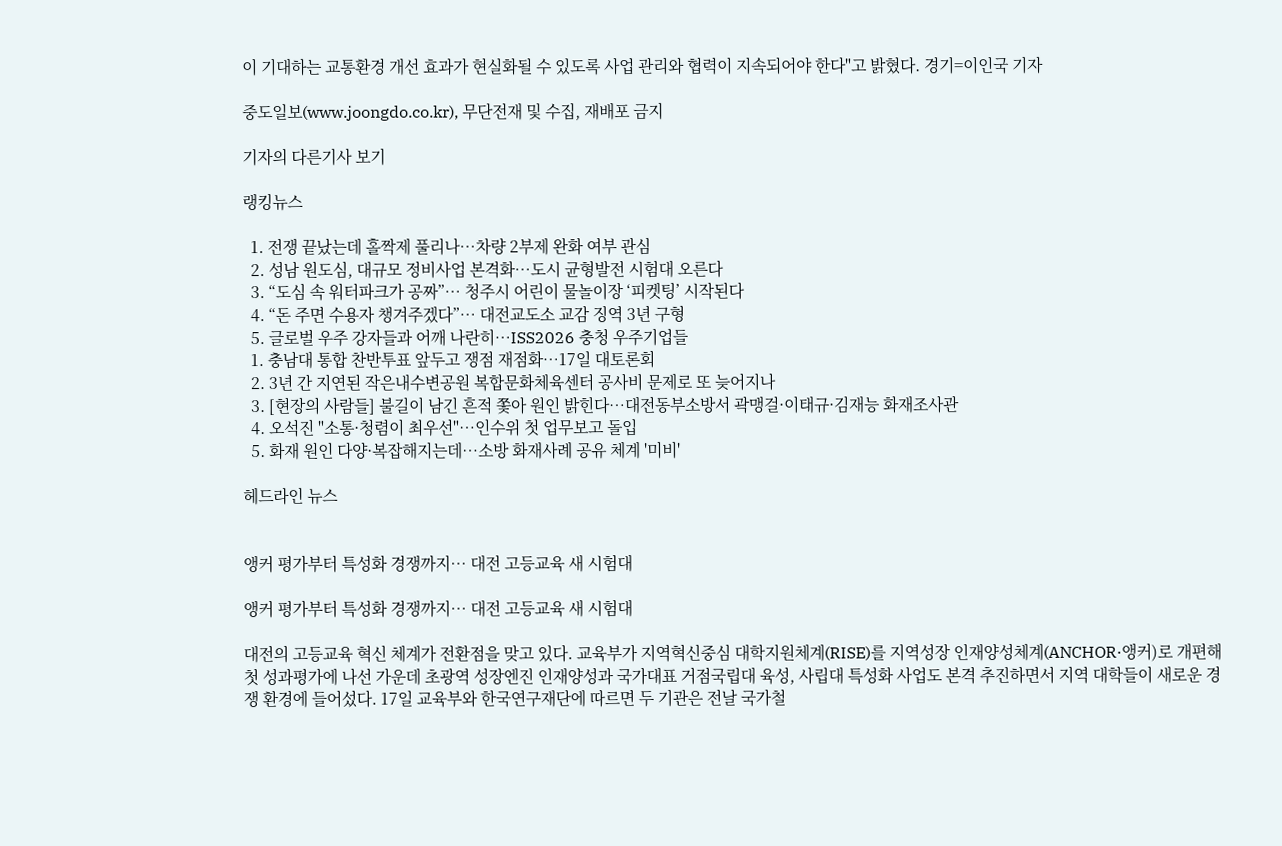이 기대하는 교통환경 개선 효과가 현실화될 수 있도록 사업 관리와 협력이 지속되어야 한다"고 밝혔다. 경기=이인국 기자

중도일보(www.joongdo.co.kr), 무단전재 및 수집, 재배포 금지

기자의 다른기사 보기

랭킹뉴스

  1. 전쟁 끝났는데 홀짝제 풀리나…차량 2부제 완화 여부 관심
  2. 성남 원도심, 대규모 정비사업 본격화…도시 균형발전 시험대 오른다
  3. “도심 속 워터파크가 공짜”… 청주시 어린이 물놀이장 ‘피켓팅’ 시작된다
  4. “돈 주면 수용자 챙겨주겠다”… 대전교도소 교감 징역 3년 구형
  5. 글로벌 우주 강자들과 어깨 나란히…ISS2026 충청 우주기업들
  1. 충남대 통합 찬반투표 앞두고 쟁점 재점화…17일 대토론회
  2. 3년 간 지연된 작은내수변공원 복합문화체육센터 공사비 문제로 또 늦어지나
  3. [현장의 사람들] 불길이 남긴 흔적 쫓아 원인 밝힌다…대전동부소방서 곽맹걸·이태규·김재능 화재조사관
  4. 오석진 "소통·청렴이 최우선"…인수위 첫 업무보고 돌입
  5. 화재 원인 다양·복잡해지는데…소방 화재사례 공유 체계 '미비'

헤드라인 뉴스


앵커 평가부터 특성화 경쟁까지… 대전 고등교육 새 시험대

앵커 평가부터 특성화 경쟁까지… 대전 고등교육 새 시험대

대전의 고등교육 혁신 체계가 전환점을 맞고 있다. 교육부가 지역혁신중심 대학지원체계(RISE)를 지역성장 인재양성체계(ANCHOR·앵커)로 개편해 첫 성과평가에 나선 가운데 초광역 성장엔진 인재양성과 국가대표 거점국립대 육성, 사립대 특성화 사업도 본격 추진하면서 지역 대학들이 새로운 경쟁 환경에 들어섰다. 17일 교육부와 한국연구재단에 따르면 두 기관은 전날 국가철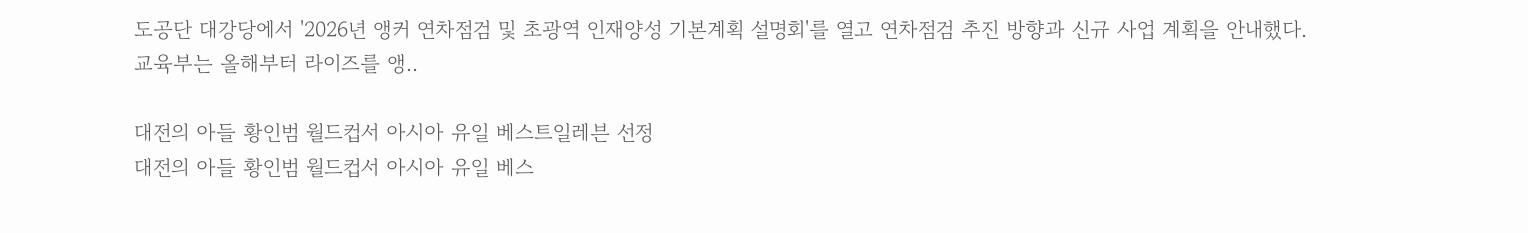도공단 대강당에서 '2026년 앵커 연차점검 및 초광역 인재양성 기본계획 설명회'를 열고 연차점검 추진 방향과 신규 사업 계획을 안내했다. 교육부는 올해부터 라이즈를 앵..

대전의 아들 황인범 월드컵서 아시아 유일 베스트일레븐 선정
대전의 아들 황인범 월드컵서 아시아 유일 베스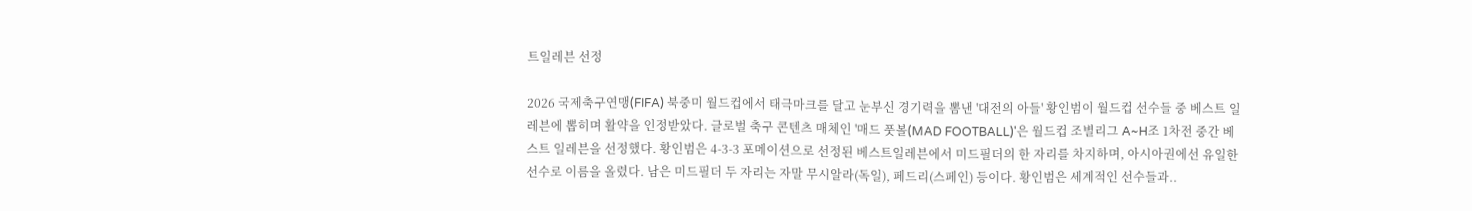트일레븐 선정

2026 국제축구연맹(FIFA) 북중미 월드컵에서 태극마크를 달고 눈부신 경기력을 뽐낸 '대전의 아들' 황인범이 월드컵 선수들 중 베스트 일레븐에 뽑히며 활약을 인정받았다. 글로벌 축구 콘텐츠 매체인 '매드 풋볼(MAD FOOTBALL)'은 월드컵 조별리그 A~H조 1차전 중간 베스트 일레븐을 선정했다. 황인범은 4-3-3 포메이션으로 선정된 베스트일레븐에서 미드필더의 한 자리를 차지하며, 아시아권에선 유일한 선수로 이름을 올렸다. 남은 미드필더 두 자리는 자말 무시알라(독일), 페드리(스페인) 등이다. 황인범은 세계적인 선수들과..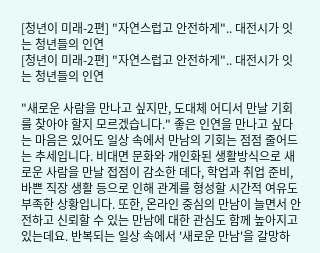[청년이 미래-2편] "자연스럽고 안전하게".. 대전시가 잇는 청년들의 인연
[청년이 미래-2편] "자연스럽고 안전하게".. 대전시가 잇는 청년들의 인연

"새로운 사람을 만나고 싶지만, 도대체 어디서 만날 기회를 찾아야 할지 모르겠습니다." 좋은 인연을 만나고 싶다는 마음은 있어도 일상 속에서 만남의 기회는 점점 줄어드는 추세입니다. 비대면 문화와 개인화된 생활방식으로 새로운 사람을 만날 접점이 감소한 데다, 학업과 취업 준비, 바쁜 직장 생활 등으로 인해 관계를 형성할 시간적 여유도 부족한 상황입니다. 또한, 온라인 중심의 만남이 늘면서 안전하고 신뢰할 수 있는 만남에 대한 관심도 함께 높아지고 있는데요. 반복되는 일상 속에서 '새로운 만남'을 갈망하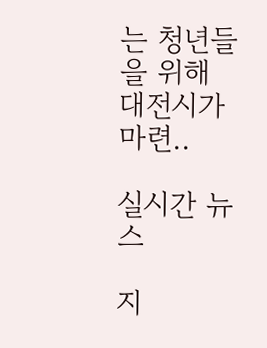는 청년들을 위해 대전시가 마련..

실시간 뉴스

지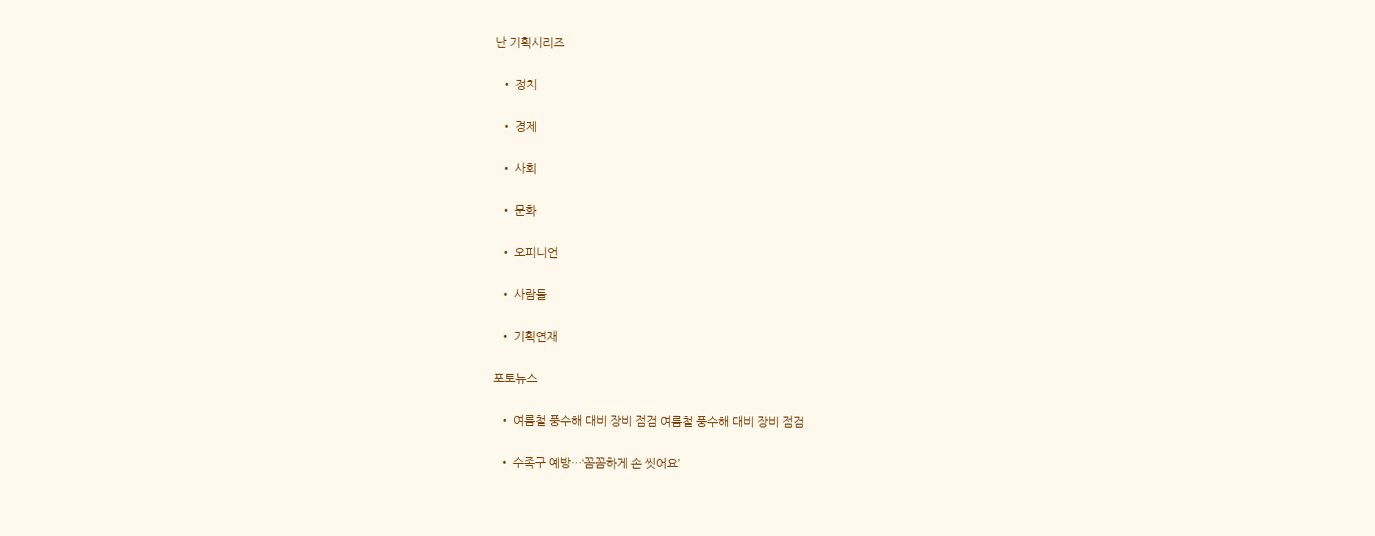난 기획시리즈

  • 정치

  • 경제

  • 사회

  • 문화

  • 오피니언

  • 사람들

  • 기획연재

포토뉴스

  • 여름철 풍수해 대비 장비 점검 여름철 풍수해 대비 장비 점검

  • 수족구 예방…‘꼼꼼하게 손 씻어요’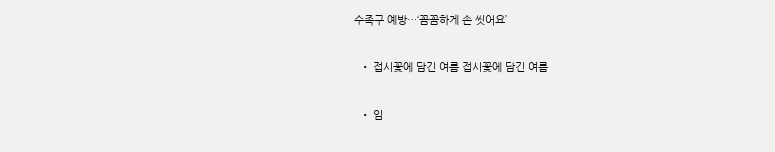수족구 예방…‘꼼꼼하게 손 씻어요’

  • 접시꽃에 담긴 여름 접시꽃에 담긴 여름

  • 임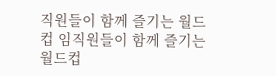직원들이 함께 즐기는 월드컵 임직원들이 함께 즐기는 월드컵